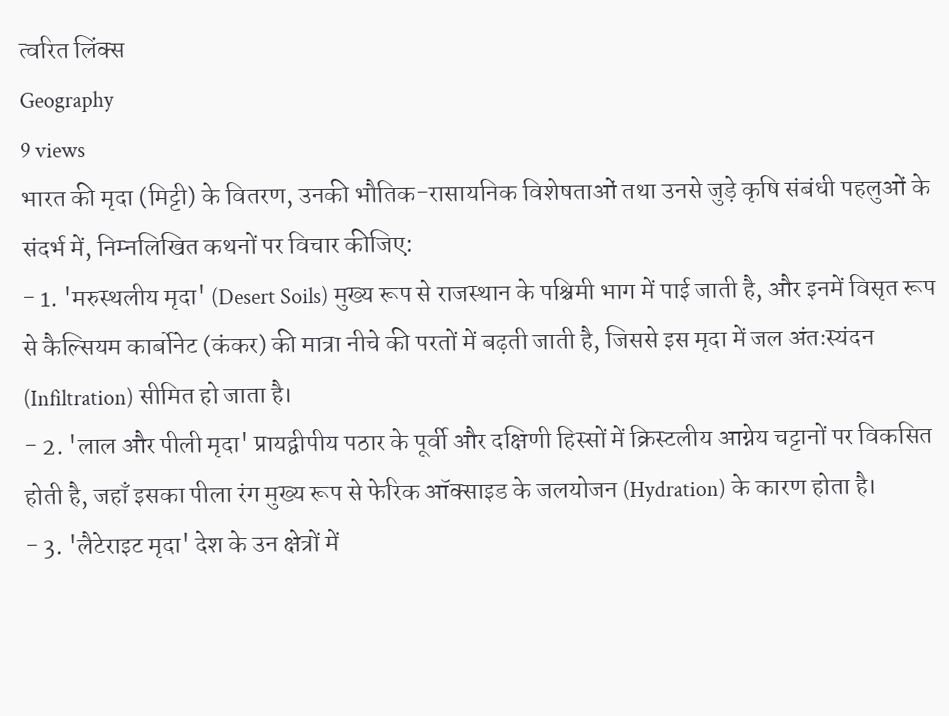त्वरित लिंक्स
Geography
9 views
भारत की मृदा (मिट्टी) के वितरण, उनकी भौतिक-रासायनिक विशेषताओं तथा उनसे जुड़े कृषि संबंधी पहलुओं के संदर्भ में, निम्नलिखित कथनों पर विचार कीजिए:
- 1. 'मरुस्थलीय मृदा' (Desert Soils) मुख्य रूप से राजस्थान के पश्चिमी भाग में पाई जाती है, और इनमें विसृत रूप से कैल्सियम कार्बोनेट (कंकर) की मात्रा नीचे की परतों में बढ़ती जाती है, जिससे इस मृदा में जल अंतःस्यंदन (Infiltration) सीमित हो जाता है।
- 2. 'लाल और पीली मृदा' प्रायद्वीपीय पठार के पूर्वी और दक्षिणी हिस्सों में क्रिस्टलीय आग्नेय चट्टानों पर विकसित होती है, जहाँ इसका पीला रंग मुख्य रूप से फेरिक ऑक्साइड के जलयोजन (Hydration) के कारण होता है।
- 3. 'लैटेराइट मृदा' देश के उन क्षेत्रों में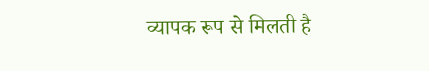व्यापक रूप से मिलती है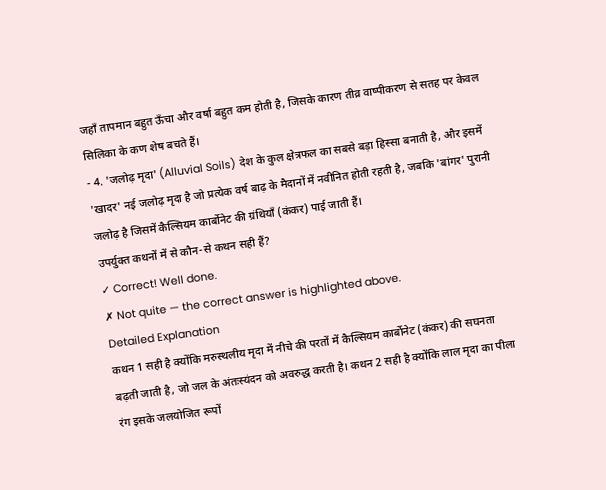जहाँ तापमान बहुत ऊँचा और वर्षा बहुत कम होती है, जिसके कारण तीव्र वाष्पीकरण से सतह पर केवल सिलिका के कण शेष बचते हैं।
- 4. 'जलोढ़ मृदा' (Alluvial Soils) देश के कुल क्षेत्रफल का सबसे बड़ा हिस्सा बनाती है, और इसमें 'खादर' नई जलोढ़ मृदा है जो प्रत्येक वर्ष बाढ़ के मैदानों में नवीनित होती रहती है, जबकि 'बांगर' पुरानी जलोढ़ है जिसमें कैल्सियम कार्बोनेट की ग्रंथियाँ (कंकर) पाई जाती हैं।
उपर्युक्त कथनों में से कौन-से कथन सही हैं?
✓ Correct! Well done.
✗ Not quite — the correct answer is highlighted above.
Detailed Explanation
कथन 1 सही है क्योंकि मरुस्थलीय मृदा में नीचे की परतों में कैल्सियम कार्बोनेट (कंकर) की सघनता बढ़ती जाती है, जो जल के अंतःस्यंदन को अवरुद्ध करती है। कथन 2 सही है क्योंकि लाल मृदा का पीला रंग इसके जलयोजित रूपों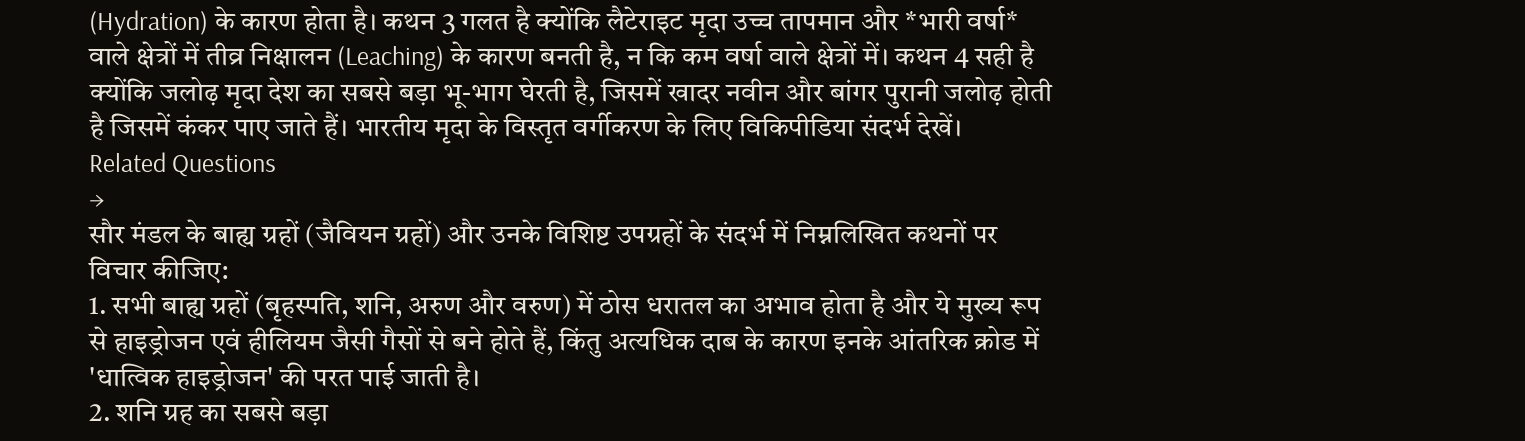(Hydration) के कारण होता है। कथन 3 गलत है क्योंकि लैटेराइट मृदा उच्च तापमान और *भारी वर्षा* वाले क्षेत्रों में तीव्र निक्षालन (Leaching) के कारण बनती है, न कि कम वर्षा वाले क्षेत्रों में। कथन 4 सही है क्योंकि जलोढ़ मृदा देश का सबसे बड़ा भू-भाग घेरती है, जिसमें खादर नवीन और बांगर पुरानी जलोढ़ होती है जिसमें कंकर पाए जाते हैं। भारतीय मृदा के विस्तृत वर्गीकरण के लिए विकिपीडिया संदर्भ देखें।
Related Questions
→
सौर मंडल के बाह्य ग्रहों (जैवियन ग्रहों) और उनके विशिष्ट उपग्रहों के संदर्भ में निम्नलिखित कथनों पर विचार कीजिए:
1. सभी बाह्य ग्रहों (बृहस्पति, शनि, अरुण और वरुण) में ठोस धरातल का अभाव होता है और ये मुख्य रूप से हाइड्रोजन एवं हीलियम जैसी गैसों से बने होते हैं, किंतु अत्यधिक दाब के कारण इनके आंतरिक क्रोड में 'धात्विक हाइड्रोजन' की परत पाई जाती है।
2. शनि ग्रह का सबसे बड़ा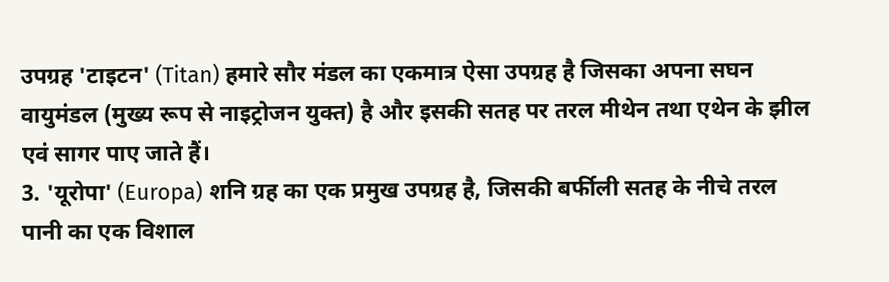उपग्रह 'टाइटन' (Titan) हमारे सौर मंडल का एकमात्र ऐसा उपग्रह है जिसका अपना सघन वायुमंडल (मुख्य रूप से नाइट्रोजन युक्त) है और इसकी सतह पर तरल मीथेन तथा एथेन के झील एवं सागर पाए जाते हैं।
3. 'यूरोपा' (Europa) शनि ग्रह का एक प्रमुख उपग्रह है, जिसकी बर्फीली सतह के नीचे तरल पानी का एक विशाल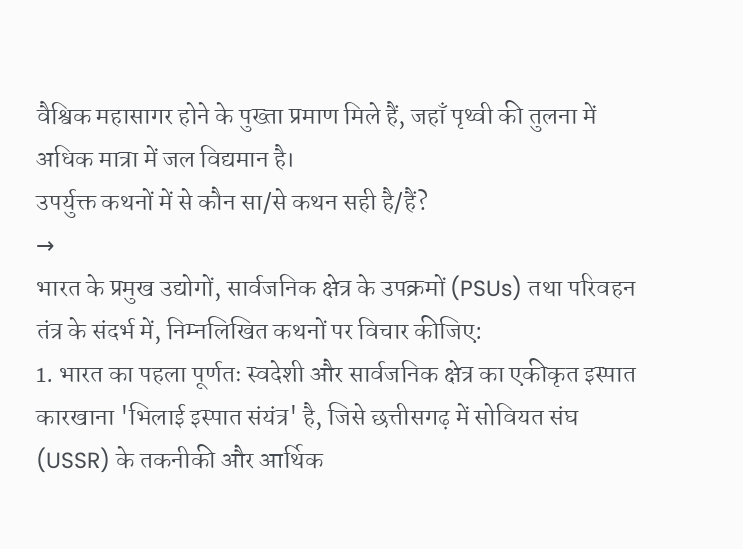वैश्विक महासागर होने के पुख्ता प्रमाण मिले हैं, जहाँ पृथ्वी की तुलना में अधिक मात्रा में जल विद्यमान है।
उपर्युक्त कथनों में से कौन सा/से कथन सही है/हैं?
→
भारत के प्रमुख उद्योगों, सार्वजनिक क्षेत्र के उपक्रमों (PSUs) तथा परिवहन तंत्र के संदर्भ में, निम्नलिखित कथनों पर विचार कीजिए:
1. भारत का पहला पूर्णतः स्वदेशी और सार्वजनिक क्षेत्र का एकीकृत इस्पात कारखाना 'भिलाई इस्पात संयंत्र' है, जिसे छत्तीसगढ़ में सोवियत संघ (USSR) के तकनीकी और आर्थिक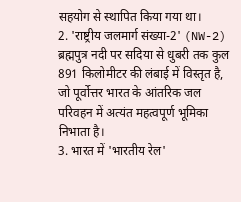सहयोग से स्थापित किया गया था।
2. 'राष्ट्रीय जलमार्ग संख्या-2' (NW-2) ब्रह्मपुत्र नदी पर सदिया से धुबरी तक कुल 891 किलोमीटर की लंबाई में विस्तृत है, जो पूर्वोत्तर भारत के आंतरिक जल परिवहन में अत्यंत महत्वपूर्ण भूमिका निभाता है।
3. भारत में 'भारतीय रेल'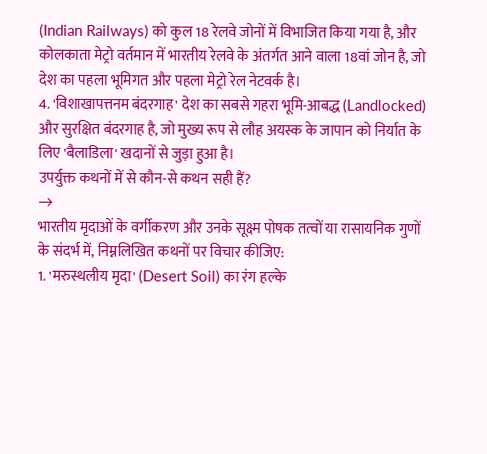(Indian Railways) को कुल 18 रेलवे जोनों में विभाजित किया गया है, और कोलकाता मेट्रो वर्तमान में भारतीय रेलवे के अंतर्गत आने वाला 18वां जोन है, जो देश का पहला भूमिगत और पहला मेट्रो रेल नेटवर्क है।
4. 'विशाखापत्तनम बंदरगाह' देश का सबसे गहरा भूमि-आबद्ध (Landlocked) और सुरक्षित बंदरगाह है, जो मुख्य रूप से लौह अयस्क के जापान को निर्यात के लिए 'बैलाडिला' खदानों से जुड़ा हुआ है।
उपर्युक्त कथनों में से कौन-से कथन सही हैं?
→
भारतीय मृदाओं के वर्गीकरण और उनके सूक्ष्म पोषक तत्वों या रासायनिक गुणों के संदर्भ में, निम्नलिखित कथनों पर विचार कीजिए:
1. 'मरुस्थलीय मृदा' (Desert Soil) का रंग हल्के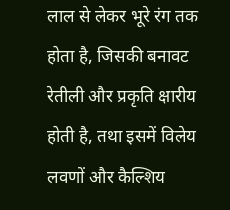लाल से लेकर भूरे रंग तक होता है, जिसकी बनावट रेतीली और प्रकृति क्षारीय होती है, तथा इसमें विलेय लवणों और कैल्शिय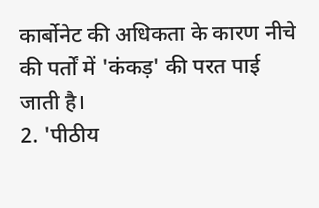कार्बोनेट की अधिकता के कारण नीचे की पर्तों में 'कंकड़' की परत पाई जाती है।
2. 'पीठीय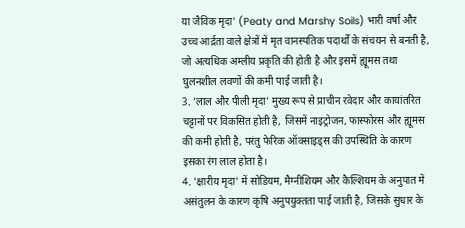या जैविक मृदा' (Peaty and Marshy Soils) भारी वर्षा और उच्च आर्द्रता वाले क्षेत्रों में मृत वानस्पतिक पदार्थों के संचयन से बनती है, जो अत्यधिक अम्लीय प्रकृति की होती है और इसमें ह्यूमस तथा घुलनशील लवणों की कमी पाई जाती है।
3. 'लाल और पीली मृदा' मुख्य रूप से प्राचीन रवेदार और कायांतरित चट्टानों पर विकसित होती है, जिसमें नाइट्रोजन, फास्फोरस और ह्यूमस की कमी होती है, परंतु फेरिक ऑक्साइड्स की उपस्थिति के कारण इसका रंग लाल होता है।
4. 'क्षारीय मृदा' में सोडियम, मैग्नीशियम और कैल्शियम के अनुपात में असंतुलन के कारण कृषि अनुपयुक्तता पाई जाती है, जिसके सुधार के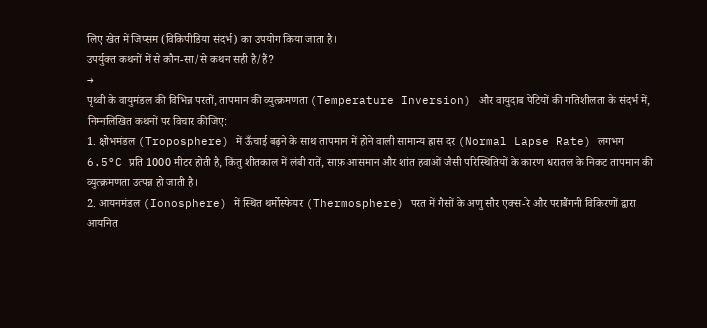लिए खेत में जिप्सम (विकिपीडिया संदर्भ) का उपयोग किया जाता है।
उपर्युक्त कथनों में से कौन-सा/से कथन सही है/हैं?
→
पृथ्वी के वायुमंडल की विभिन्न परतों, तापमान की व्युत्क्रमणता (Temperature Inversion) और वायुदाब पेटियों की गतिशीलता के संदर्भ में, निम्नलिखित कथनों पर विचार कीजिए:
1. क्षोभमंडल (Troposphere) में ऊँचाई बढ़ने के साथ तापमान में होने वाली सामान्य ह्रास दर (Normal Lapse Rate) लगभग 6.5°C प्रति 1000 मीटर होती है, किंतु शीतकाल में लंबी रातें, साफ़ आसमान और शांत हवाओं जैसी परिस्थितियों के कारण धरातल के निकट तापमान की व्युत्क्रमणता उत्पन्न हो जाती है।
2. आयनमंडल (Ionosphere) में स्थित थर्मोस्फेयर (Thermosphere) परत में गैसों के अणु सौर एक्स-रे और पराबैंगनी विकिरणों द्वारा आयनित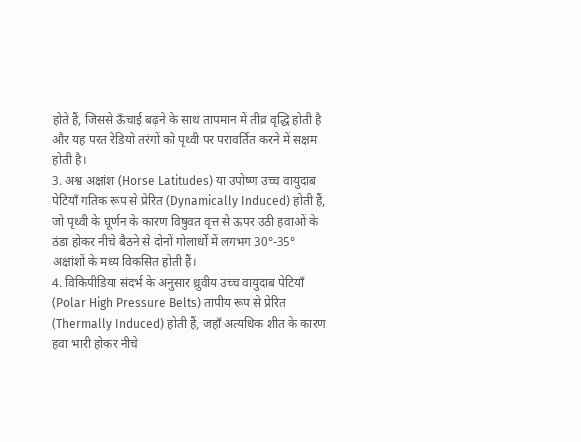होते हैं, जिससे ऊँचाई बढ़ने के साथ तापमान में तीव्र वृद्धि होती है और यह परत रेडियो तरंगों को पृथ्वी पर परावर्तित करने में सक्षम होती है।
3. अश्व अक्षांश (Horse Latitudes) या उपोष्ण उच्च वायुदाब पेटियाँ गतिक रूप से प्रेरित (Dynamically Induced) होती हैं, जो पृथ्वी के घूर्णन के कारण विषुवत वृत्त से ऊपर उठी हवाओं के ठंडा होकर नीचे बैठने से दोनों गोलार्धों में लगभग 30°-35° अक्षांशों के मध्य विकसित होती हैं।
4. विकिपीडिया संदर्भ के अनुसार ध्रुवीय उच्च वायुदाब पेटियाँ (Polar High Pressure Belts) तापीय रूप से प्रेरित (Thermally Induced) होती हैं, जहाँ अत्यधिक शीत के कारण हवा भारी होकर नीचे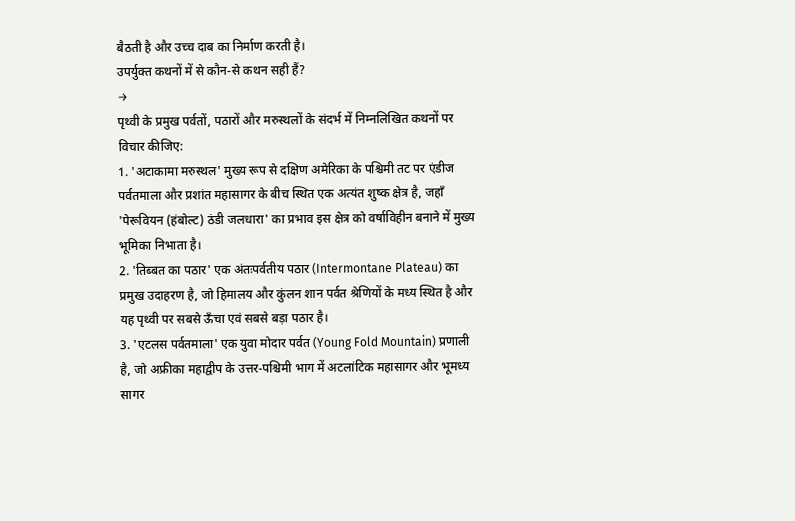बैठती है और उच्च दाब का निर्माण करती है।
उपर्युक्त कथनों में से कौन-से कथन सही हैं?
→
पृथ्वी के प्रमुख पर्वतों, पठारों और मरुस्थलों के संदर्भ में निम्नलिखित कथनों पर विचार कीजिए:
1. 'अटाकामा मरुस्थल' मुख्य रूप से दक्षिण अमेरिका के पश्चिमी तट पर एंडीज पर्वतमाला और प्रशांत महासागर के बीच स्थित एक अत्यंत शुष्क क्षेत्र है, जहाँ 'पेरूवियन (हंबोल्ट) ठंडी जलधारा' का प्रभाव इस क्षेत्र को वर्षाविहीन बनाने में मुख्य भूमिका निभाता है।
2. 'तिब्बत का पठार' एक अंतःपर्वतीय पठार (Intermontane Plateau) का प्रमुख उदाहरण है, जो हिमालय और कुंलन शान पर्वत श्रेणियों के मध्य स्थित है और यह पृथ्वी पर सबसे ऊँचा एवं सबसे बड़ा पठार है।
3. 'एटलस पर्वतमाला' एक युवा मोदार पर्वत (Young Fold Mountain) प्रणाली है, जो अफ्रीका महाद्वीप के उत्तर-पश्चिमी भाग में अटलांटिक महासागर और भूमध्य सागर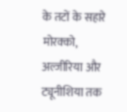के तटों के सहारे मोरक्को, अल्जीरिया और ट्यूनीशिया तक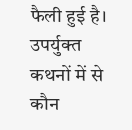फैली हुई है।
उपर्युक्त कथनों में से कौन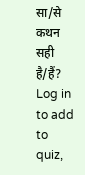सा/से कथन सही है/हैं?
Log in
to add to quiz,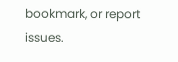bookmark, or report issues.